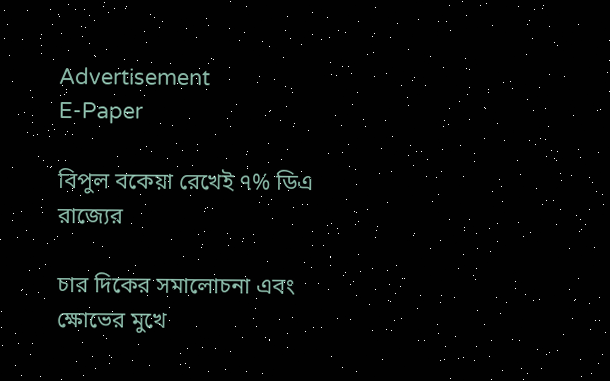Advertisement
E-Paper

বিপুল বকেয়া রেখেই ৭% ডিএ রাজ্যের

চার দিকের সমালোচনা এবং ক্ষোভের মুখে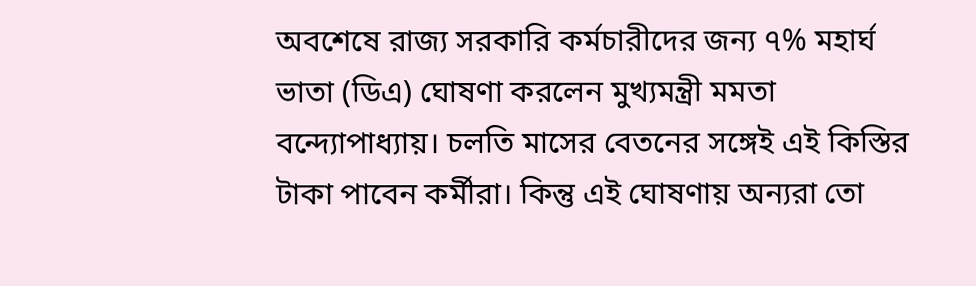অবশেষে রাজ্য সরকারি কর্মচারীদের জন্য ৭% মহার্ঘ ভাতা (ডিএ) ঘোষণা করলেন মুখ্যমন্ত্রী মমতা বন্দ্যোপাধ্যায়। চলতি মাসের বেতনের সঙ্গেই এই কিস্তির টাকা পাবেন কর্মীরা। কিন্তু এই ঘোষণায় অন্যরা তো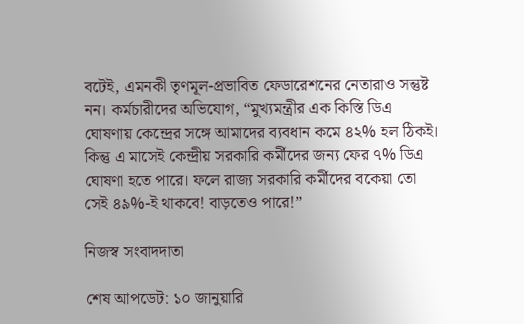বটেই, এমনকী তৃণমূল-প্রভাবিত ফেডারেশনের নেতারাও সন্তুষ্ট নন। কর্মচারীদের অভিযোগ, “মুখ্যমন্ত্রীর এক কিস্তি ডিএ ঘোষণায় কেন্দ্রের সঙ্গে আমাদের ব্যবধান কমে ৪২% হল ঠিকই। কিন্তু এ মাসেই কেন্দ্রীয় সরকারি কর্মীদের জন্য ফের ৭% ডিএ ঘোষণা হতে পারে। ফলে রাজ্য সরকারি কর্মীদের বকেয়া তো সেই ৪৯%-ই থাকবে! বাড়তেও পারে!”

নিজস্ব সংবাদদাতা

শেষ আপডেট: ১০ জানুয়ারি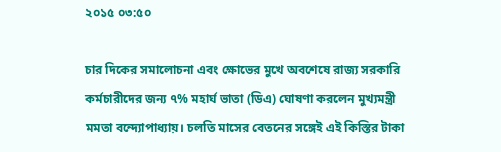২০১৫ ০৩:৫০

চার দিকের সমালোচনা এবং ক্ষোভের মুখে অবশেষে রাজ্য সরকারি কর্মচারীদের জন্য ৭% মহার্ঘ ভাতা (ডিএ) ঘোষণা করলেন মুখ্যমন্ত্রী মমতা বন্দ্যোপাধ্যায়। চলতি মাসের বেতনের সঙ্গেই এই কিস্তির টাকা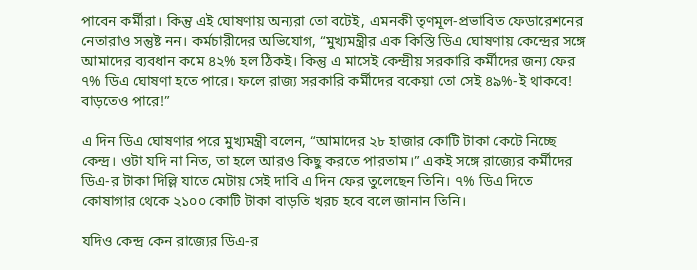পাবেন কর্মীরা। কিন্তু এই ঘোষণায় অন্যরা তো বটেই, এমনকী তৃণমূল-প্রভাবিত ফেডারেশনের নেতারাও সন্তুষ্ট নন। কর্মচারীদের অভিযোগ, “মুখ্যমন্ত্রীর এক কিস্তি ডিএ ঘোষণায় কেন্দ্রের সঙ্গে আমাদের ব্যবধান কমে ৪২% হল ঠিকই। কিন্তু এ মাসেই কেন্দ্রীয় সরকারি কর্মীদের জন্য ফের ৭% ডিএ ঘোষণা হতে পারে। ফলে রাজ্য সরকারি কর্মীদের বকেয়া তো সেই ৪৯%-ই থাকবে! বাড়তেও পারে!”

এ দিন ডিএ ঘোষণার পরে মুখ্যমন্ত্রী বলেন, “আমাদের ২৮ হাজার কোটি টাকা কেটে নিচ্ছে কেন্দ্র। ওটা যদি না নিত, তা হলে আরও কিছু করতে পারতাম।” একই সঙ্গে রাজ্যের কর্মীদের ডিএ-র টাকা দিল্লি যাতে মেটায় সেই দাবি এ দিন ফের তুলেছেন তিনি। ৭% ডিএ দিতে কোষাগার থেকে ২১০০ কোটি টাকা বাড়তি খরচ হবে বলে জানান তিনি।

যদিও কেন্দ্র কেন রাজ্যের ডিএ-র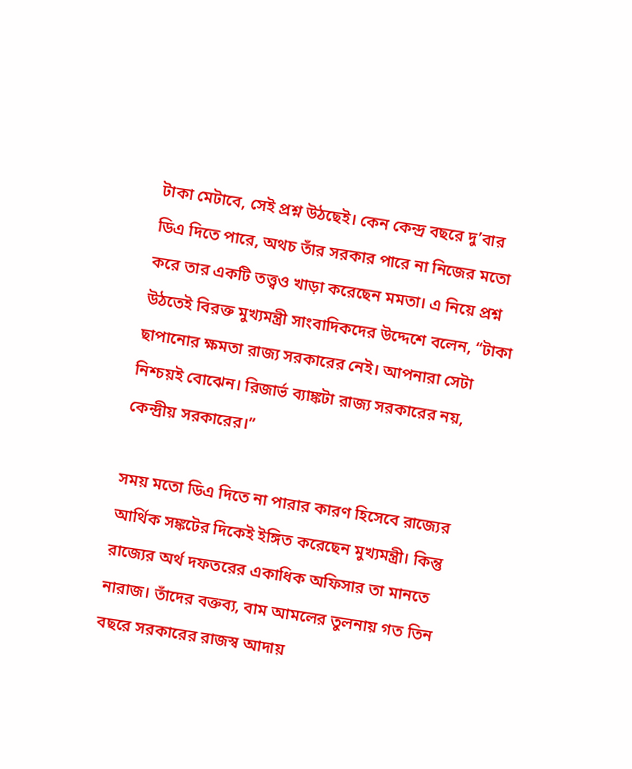টাকা মেটাবে, সেই প্রশ্ন উঠছেই। কেন কেন্দ্র বছরে দু’বার ডিএ দিতে পারে, অথচ তাঁর সরকার পারে না নিজের মতো করে তার একটি তত্ত্বও খাড়া করেছেন মমতা। এ নিয়ে প্রশ্ন উঠতেই বিরক্ত মুখ্যমন্ত্রী সাংবাদিকদের উদ্দেশে বলেন, “টাকা ছাপানোর ক্ষমতা রাজ্য সরকারের নেই। আপনারা সেটা নিশ্চয়ই বোঝেন। রিজার্ভ ব্যাঙ্কটা রাজ্য সরকারের নয়, কেন্দ্রীয় সরকারের।”

সময় মতো ডিএ দিতে না পারার কারণ হিসেবে রাজ্যের আর্থিক সঙ্কটের দিকেই ইঙ্গিত করেছেন মুখ্যমন্ত্রী। কিন্তু রাজ্যের অর্থ দফতরের একাধিক অফিসার তা মানতে নারাজ। তাঁদের বক্তব্য, বাম আমলের তুলনায় গত তিন বছরে সরকারের রাজস্ব আদায়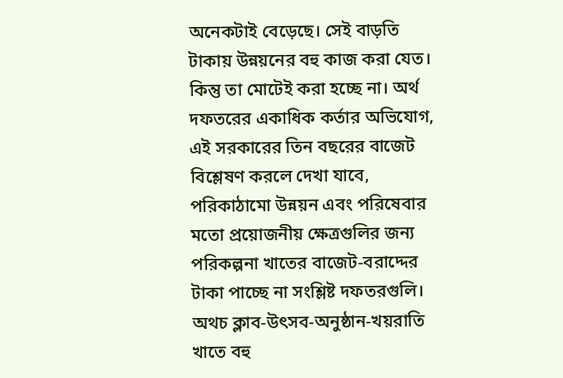অনেকটাই বেড়েছে। সেই বাড়তি টাকায় উন্নয়নের বহু কাজ করা যেত। কিন্তু তা মোটেই করা হচ্ছে না। অর্থ দফতরের একাধিক কর্তার অভিযোগ, এই সরকারের তিন বছরের বাজেট বিশ্লেষণ করলে দেখা যাবে, পরিকাঠামো উন্নয়ন এবং পরিষেবার মতো প্রয়োজনীয় ক্ষেত্রগুলির জন্য পরিকল্পনা খাতের বাজেট-বরাদ্দের টাকা পাচ্ছে না সংশ্লিষ্ট দফতরগুলি। অথচ ক্লাব-উৎসব-অনুষ্ঠান-খয়রাতি খাতে বহু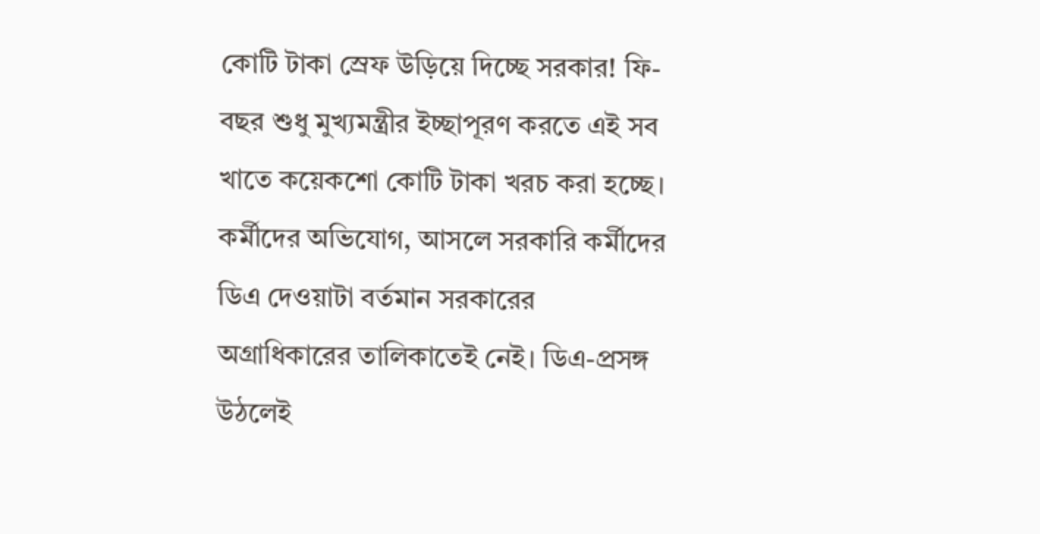কোটি টাকা স্রেফ উড়িয়ে দিচ্ছে সরকার! ফি-বছর শুধু মুখ্যমন্ত্রীর ইচ্ছাপূরণ করতে এই সব খাতে কয়েকশো কোটি টাকা খরচ করা হচ্ছে। কর্মীদের অভিযোগ, আসলে সরকারি কর্মীদের ডিএ দেওয়াটা বর্তমান সরকারের অগ্রাধিকারের তালিকাতেই নেই। ডিএ-প্রসঙ্গ উঠলেই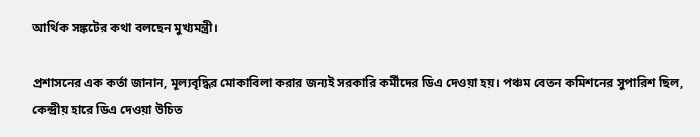আর্থিক সঙ্কটের কথা বলছেন মুখ্যমন্ত্রী।

প্রশাসনের এক কর্তা জানান, মূল্যবৃদ্ধির মোকাবিলা করার জন্যই সরকারি কর্মীদের ডিএ দেওয়া হয়। পঞ্চম বেতন কমিশনের সুপারিশ ছিল, কেন্দ্রীয় হারে ডিএ দেওয়া উচিত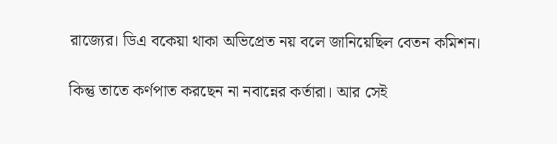রাজ্যের। ডিএ বকেয়া থাকা অভিপ্রেত নয় বলে জানিয়েছিল বেতন কমিশন।

কিন্তু তাতে কর্ণপাত করছেন না নবান্নের কর্তারা। আর সেই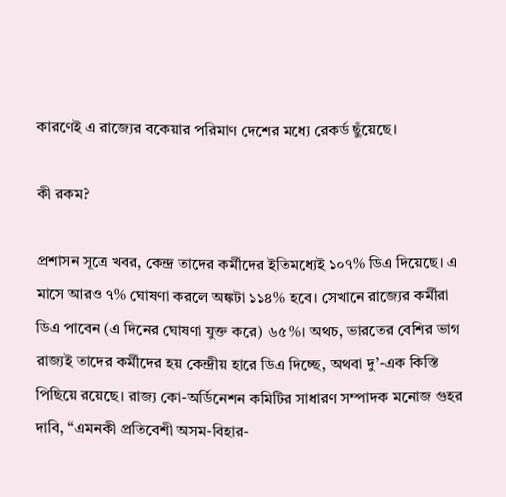কারণেই এ রাজ্যের বকেয়ার পরিমাণ দেশের মধ্যে রেকর্ড ছুঁয়েছে।

কী রকম?

প্রশাসন সূত্রে খবর, কেন্দ্র তাদের কর্মীদের ইতিমধ্যেই ১০৭% ডিএ দিয়েছে। এ মাসে আরও ৭% ঘোষণা করলে অঙ্কটা ১১৪% হবে। সেখানে রাজ্যের কর্মীরা ডিএ পাবেন (এ দিনের ঘোষণা যুক্ত করে) ৬৫%। অথচ, ভারতের বেশির ভাগ রাজ্যই তাদের কর্মীদের হয় কেন্দ্রীয় হারে ডিএ দিচ্ছে, অথবা দু’-এক কিস্তি পিছিয়ে রয়েছে। রাজ্য কো-অর্ডিনেশন কমিটির সাধারণ সম্পাদক মনোজ গুহর দাবি, “এমনকী প্রতিবেশী অসম-বিহার-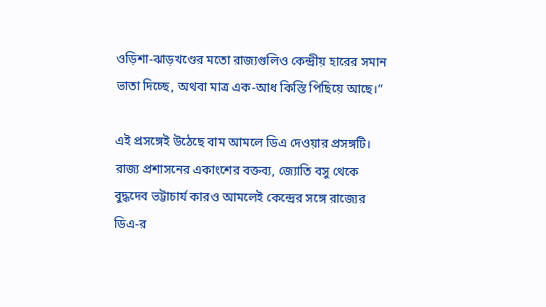ওড়িশা-ঝাড়খণ্ডের মতো রাজ্যগুলিও কেন্দ্রীয় হারের সমান ভাতা দিচ্ছে, অথবা মাত্র এক-আধ কিস্তি পিছিয়ে আছে।”

এই প্রসঙ্গেই উঠেছে বাম আমলে ডিএ দেওয়ার প্রসঙ্গটি। রাজ্য প্রশাসনের একাংশের বক্তব্য, জ্যোতি বসু থেকে বুদ্ধদেব ভট্টাচার্য কারও আমলেই কেন্দ্রের সঙ্গে রাজ্যের ডিএ-র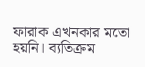ফারাক এখনকার মতো হয়নি। ব্যতিক্রম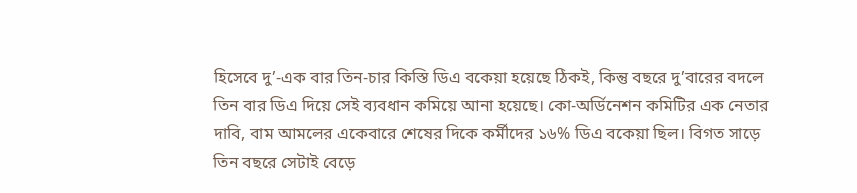হিসেবে দু’-এক বার তিন-চার কিস্তি ডিএ বকেয়া হয়েছে ঠিকই, কিন্তু বছরে দু’বারের বদলে তিন বার ডিএ দিয়ে সেই ব্যবধান কমিয়ে আনা হয়েছে। কো-অর্ডিনেশন কমিটির এক নেতার দাবি, বাম আমলের একেবারে শেষের দিকে কর্মীদের ১৬% ডিএ বকেয়া ছিল। বিগত সাড়ে তিন বছরে সেটাই বেড়ে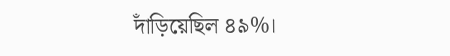দাঁড়িয়েছিল ৪৯%।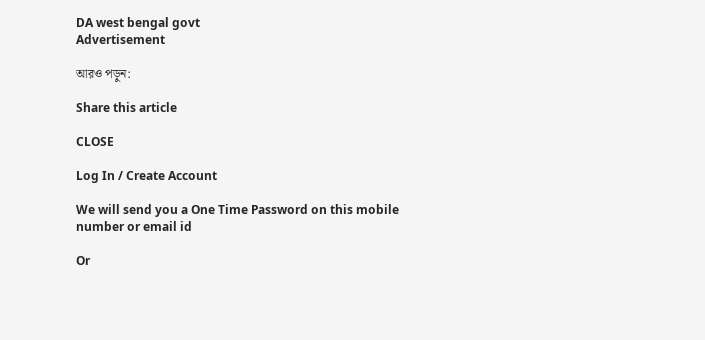DA west bengal govt
Advertisement

আরও পড়ুন:

Share this article

CLOSE

Log In / Create Account

We will send you a One Time Password on this mobile number or email id

Or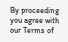By proceeding you agree with our Terms of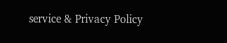service & Privacy Policy